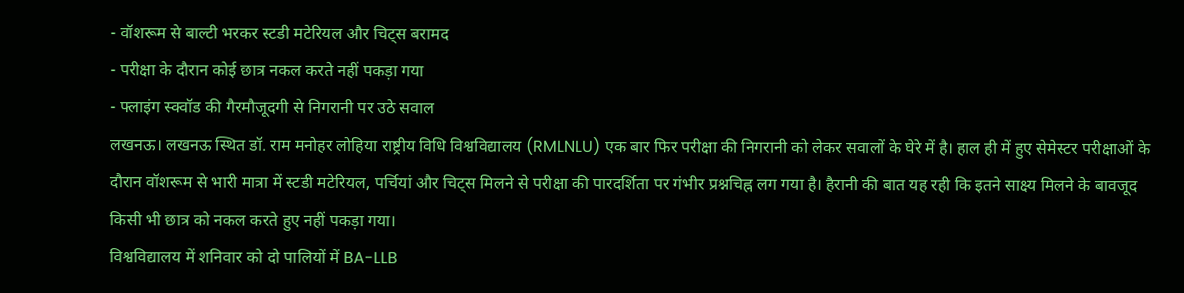- वॉशरूम से बाल्टी भरकर स्टडी मटेरियल और चिट्स बरामद
- परीक्षा के दौरान कोई छात्र नकल करते नहीं पकड़ा गया
- फ्लाइंग स्क्वॉड की गैरमौजूदगी से निगरानी पर उठे सवाल
लखनऊ। लखनऊ स्थित डॉ. राम मनोहर लोहिया राष्ट्रीय विधि विश्वविद्यालय (RMLNLU) एक बार फिर परीक्षा की निगरानी को लेकर सवालों के घेरे में है। हाल ही में हुए सेमेस्टर परीक्षाओं के दौरान वॉशरूम से भारी मात्रा में स्टडी मटेरियल, पर्चियां और चिट्स मिलने से परीक्षा की पारदर्शिता पर गंभीर प्रश्नचिह्न लग गया है। हैरानी की बात यह रही कि इतने साक्ष्य मिलने के बावजूद किसी भी छात्र को नकल करते हुए नहीं पकड़ा गया।
विश्वविद्यालय में शनिवार को दो पालियों में BA-LLB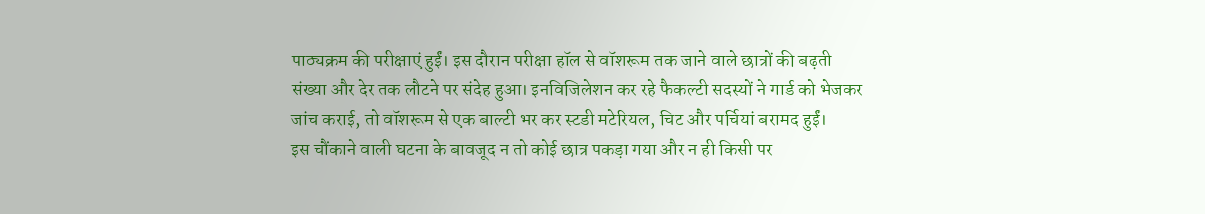पाठ्यक्रम की परीक्षाएं हुईं। इस दौरान परीक्षा हॉल से वॉशरूम तक जाने वाले छात्रों की बढ़ती संख्या और देर तक लौटने पर संदेह हुआ। इनविजिलेशन कर रहे फैकल्टी सदस्यों ने गार्ड को भेजकर जांच कराई, तो वॉशरूम से एक बाल्टी भर कर स्टडी मटेरियल, चिट और पर्चियां बरामद हुईं।
इस चौंकाने वाली घटना के बावजूद न तो कोई छात्र पकड़ा गया और न ही किसी पर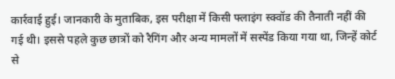कार्रवाई हुई। जानकारी के मुताबिक, इस परीक्षा में किसी फ्लाइंग स्क्वॉड की तैनाती नहीं की गई थी। इससे पहले कुछ छात्रों को रैगिंग और अन्य मामलों में सस्पेंड किया गया था, जिन्हें कोर्ट से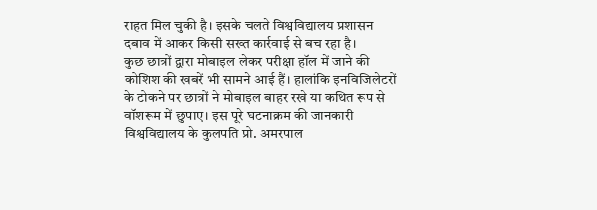राहत मिल चुकी है। इसके चलते विश्वविद्यालय प्रशासन दबाव में आकर किसी सख्त कार्रवाई से बच रहा है।
कुछ छात्रों द्वारा मोबाइल लेकर परीक्षा हॉल में जाने की कोशिश की खबरें भी सामने आई हैं। हालांकि इनविजिलेटरों के टोकने पर छात्रों ने मोबाइल बाहर रखे या कथित रूप से वॉशरूम में छुपाए। इस पूरे घटनाक्रम की जानकारी विश्वविद्यालय के कुलपति प्रो. अमरपाल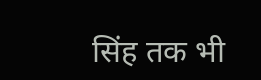सिंह तक भी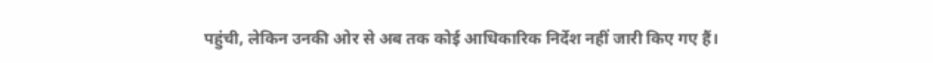पहुंची, लेकिन उनकी ओर से अब तक कोई आधिकारिक निर्देश नहीं जारी किए गए हैं।